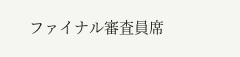ファイナル審査員席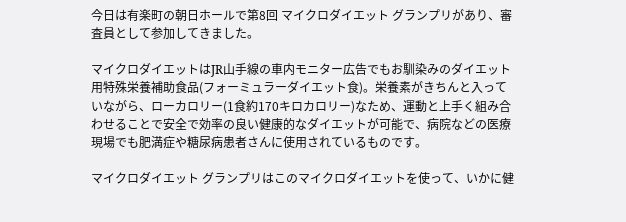今日は有楽町の朝日ホールで第8回 マイクロダイエット グランプリがあり、審査員として参加してきました。

マイクロダイエットはJR山手線の車内モニター広告でもお馴染みのダイエット用特殊栄養補助食品(フォーミュラーダイエット食)。栄養素がきちんと入っていながら、ローカロリー(1食約170キロカロリー)なため、運動と上手く組み合わせることで安全で効率の良い健康的なダイエットが可能で、病院などの医療現場でも肥満症や糖尿病患者さんに使用されているものです。

マイクロダイエット グランプリはこのマイクロダイエットを使って、いかに健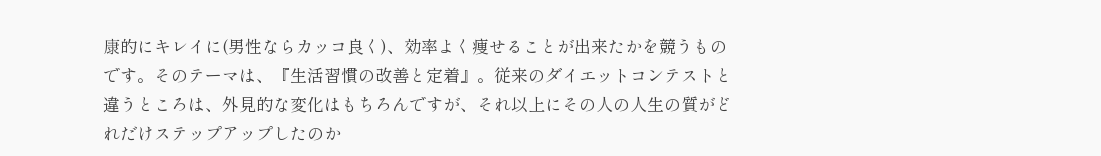康的にキレイに(男性ならカッコ良く)、効率よく痩せることが出来たかを競うものです。そのテーマは、『生活習慣の改善と定着』。従来のダイエットコンテストと違うところは、外見的な変化はもちろんですが、それ以上にその人の人生の質がどれだけステップアップしたのか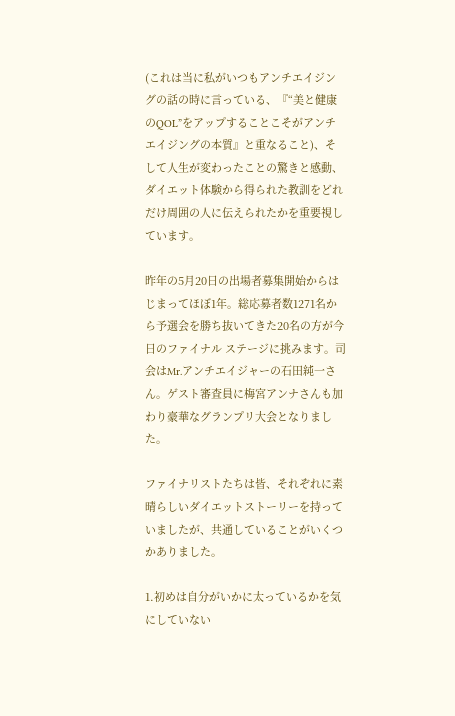(これは当に私がいつもアンチエイジングの話の時に言っている、『“美と健康のQOL”をアップすることこそがアンチエイジングの本質』と重なること)、そして人生が変わったことの驚きと感動、ダイエット体験から得られた教訓をどれだけ周囲の人に伝えられたかを重要視しています。

昨年の5月20日の出場者募集開始からはじまってほぼ1年。総応募者数1271名から予選会を勝ち抜いてきた20名の方が今日のファイナル ステージに挑みます。司会はMr.アンチエイジャーの石田純一さん。ゲスト審査員に梅宮アンナさんも加わり豪華なグランプリ大会となりました。

ファイナリストたちは皆、それぞれに素晴らしいダイエットストーリーを持っていましたが、共通していることがいくつかありました。

1.初めは自分がいかに太っているかを気にしていない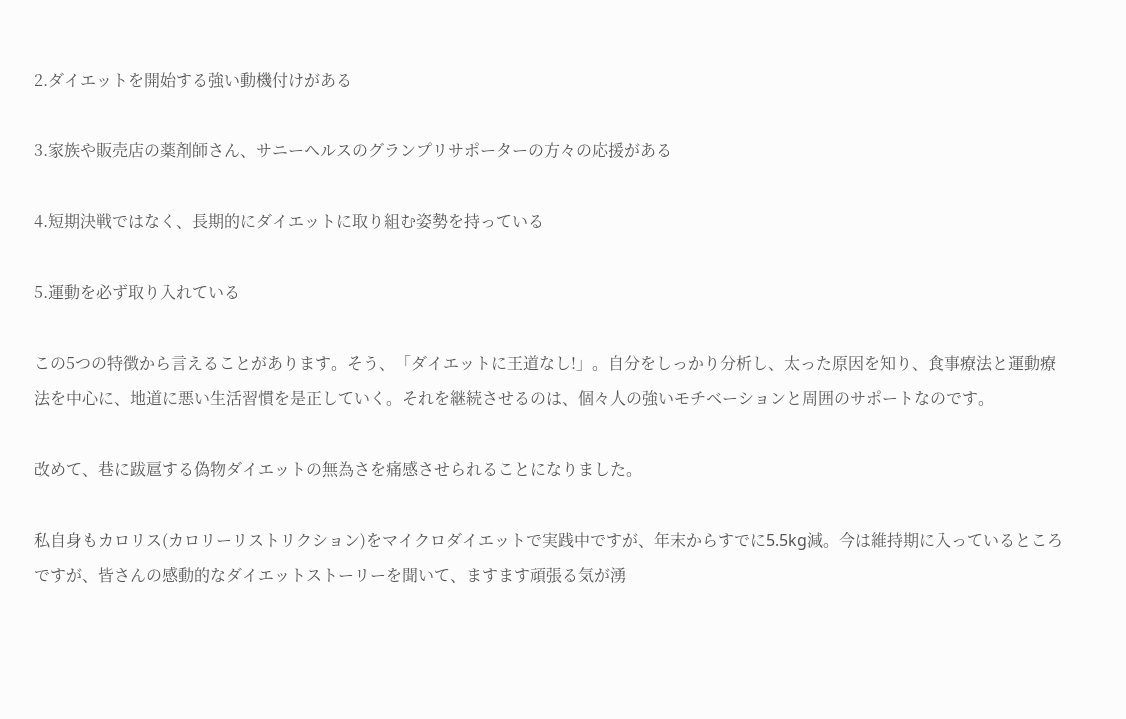2.ダイエットを開始する強い動機付けがある

3.家族や販売店の薬剤師さん、サニーヘルスのグランプリサポーターの方々の応援がある

4.短期決戦ではなく、長期的にダイエットに取り組む姿勢を持っている

5.運動を必ず取り入れている

この5つの特徴から言えることがあります。そう、「ダイエットに王道なし!」。自分をしっかり分析し、太った原因を知り、食事療法と運動療法を中心に、地道に悪い生活習慣を是正していく。それを継続させるのは、個々人の強いモチベーションと周囲のサポートなのです。

改めて、巷に跋扈する偽物ダイエットの無為さを痛感させられることになりました。

私自身もカロリス(カロリーリストリクション)をマイクロダイエットで実践中ですが、年末からすでに5.5kg減。今は維持期に入っているところですが、皆さんの感動的なダイエットストーリーを聞いて、ますます頑張る気が湧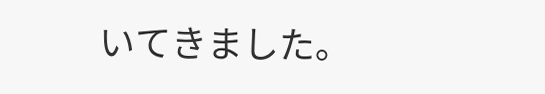いてきました。